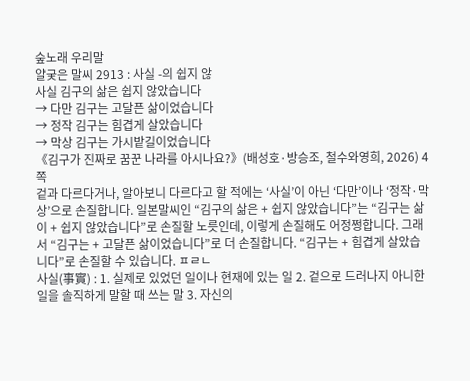숲노래 우리말
얄궂은 말씨 2913 : 사실 -의 쉽지 않
사실 김구의 삶은 쉽지 않았습니다
→ 다만 김구는 고달픈 삶이었습니다
→ 정작 김구는 힘겹게 살았습니다
→ 막상 김구는 가시밭길이었습니다
《김구가 진짜로 꿈꾼 나라를 아시나요?》(배성호·방승조, 철수와영희, 2026) 4쪽
겉과 다르다거나, 알아보니 다르다고 할 적에는 ‘사실’이 아닌 ‘다만’이나 ‘정작·막상’으로 손질합니다. 일본말씨인 “김구의 삶은 + 쉽지 않았습니다”는 “김구는 삶이 + 쉽지 않았습니다”로 손질할 노릇인데, 이렇게 손질해도 어정쩡합니다. 그래서 “김구는 + 고달픈 삶이었습니다”로 더 손질합니다. “김구는 + 힘겹게 살았습니다”로 손질할 수 있습니다. ㅍㄹㄴ
사실(事實) : 1. 실제로 있었던 일이나 현재에 있는 일 2. 겉으로 드러나지 아니한 일을 솔직하게 말할 때 쓰는 말 3. 자신의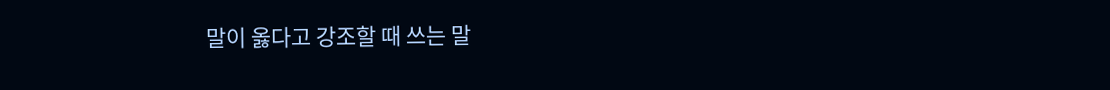말이 옳다고 강조할 때 쓰는 말